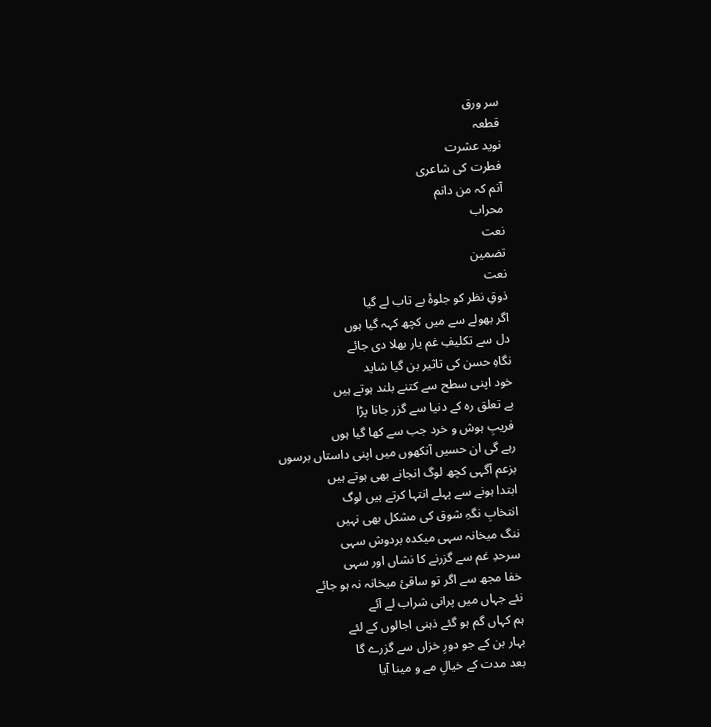سر ورق
قطعہ
نوید عشرت
فطرت کی شاعری
آنم کہ من دانم
محراب
نعت
تضمین
نعت
ذوقِ نظر کو جلوۂ بے تاب لے گیا
اگر بھولے سے میں کچھ کہہ گیا ہوں
دل سے تکلیفِ غم یار بھلا دی جائے
نگاہِ حسن کی تاثیر بن گیا شاید
خود اپنی سطح سے کتنے بلند ہوتے ہیں
بے تعلق رہ کے دنیا سے گزر جانا پڑا
فریبِ ہوش و خرد جب سے کھا گیا ہوں
رہے گی ان حسیں آنکھوں میں اپنی داستاں برسوں
بزعم آگہی کچھ لوگ انجانے بھی ہوتے ہیں
ابتدا ہونے سے پہلے انتہا کرتے ہیں لوگ
انتخابِ نگہِ شوق کی مشکل بھی نہیں
ننگ میخانہ سہی میکدہ بردوش سہی
سرحدِ غم سے گزرنے کا نشاں اور سہی
خفا مجھ سے اگر تو ساقیٔ میخانہ نہ ہو جائے
نئے جہاں میں پرانی شراب لے آئے
ہم کہاں گم ہو گئے ذہنی اجالوں کے لئے
بہار بن کے جو دورِ خزاں سے گزرے گا
بعد مدت کے خیالِ مے و مینا آیا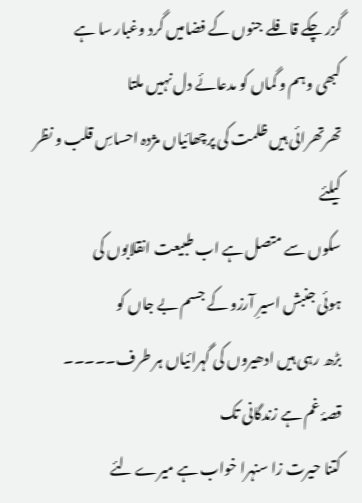گزر چکے قافلے جنوں کے فضامیں گرد وغبار سا ہے
کبھی وہم و گماں کو مدعائے دل نہیں ملتا
تھرتھرائی ہیں ظلمت کی پرچھائیاں مژدہ احساسِ قلب و نظر کیلئے
سکوں سے متصل ہے اب طبیعت انقلابوں کی
ہوئی جنبش اسیرِ آرزو کے جسم بے جاں کو
بڑھ رہی ہیں ادھیروں کی گہرائیاں ہر طرف۔۔۔۔۔
قصۂ غم ہے زندگانی تک
کتنا حیرت زا سنہرا خواب ہے میرے لئے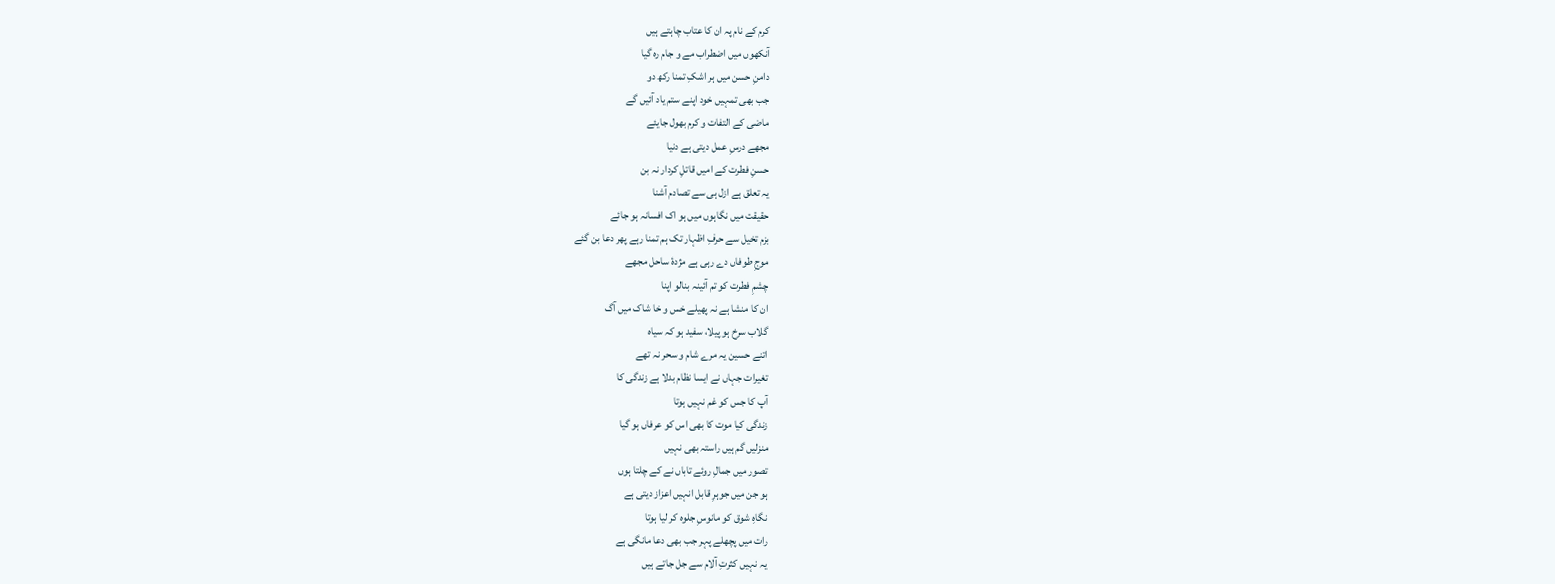کرم کے نام پہ ان کا عتاب چاہتے ہیں
آنکھوں میں اضطراب مے و جام رہ گیا
دامنِ حسن میں ہر اشکِ تمنا رکھ دو
جب بھی تمہیں خود اپنے ستم یاد آئیں گے
ماضی کے التفات و کرم بھول جایئے
مجھے درسِ عمل دیتی ہے دنیا
حسنِ فطرت کے امیں قاتلِ کردار نہ بن
یہ تعلق ہے ازل ہی سے تصادم آشنا
حقیقت میں نگاہوں میں ہو اک افسانہ ہو جائے
بزم تخیل سے حرفِ اظہار تک ہم تمنا رہے پھر دعا بن گئے
موجِ طوفاں دے رہی ہے مژدۂ ساحل مجھے
چشمِ فطرت کو تم آئینہ بنالو اپنا
ان کا منشا ہے نہ پھیلے خس و خا شاک میں آگ
گلاب سرخ ہو پیلا، سفید ہو کہ سیاہ
اتنے حسین یہ مرے شام و سحر نہ تھے
تغیرات جہاں نے ایسا نظام بدلا ہے زندگی کا
آپ کا جس کو غم نہیں ہوتا
زندگی کیا موت کا بھی اس کو عرفاں ہو گیا
منزلیں گم ہیں راستہ بھی نہیں
تصور میں جمالِ روئے تاباں نے کے چلتا ہوں
ہو جن میں جوہرِ قابل انہیں اعزاز دیتی ہے
نگاہِ شوق کو مانوسِ جلوہ کر لیا ہوتا
رات میں پچھلے پہر جب بھی دعا مانگی ہے
یہ نہیں کثرتِ آلام سے جل جاتے ہیں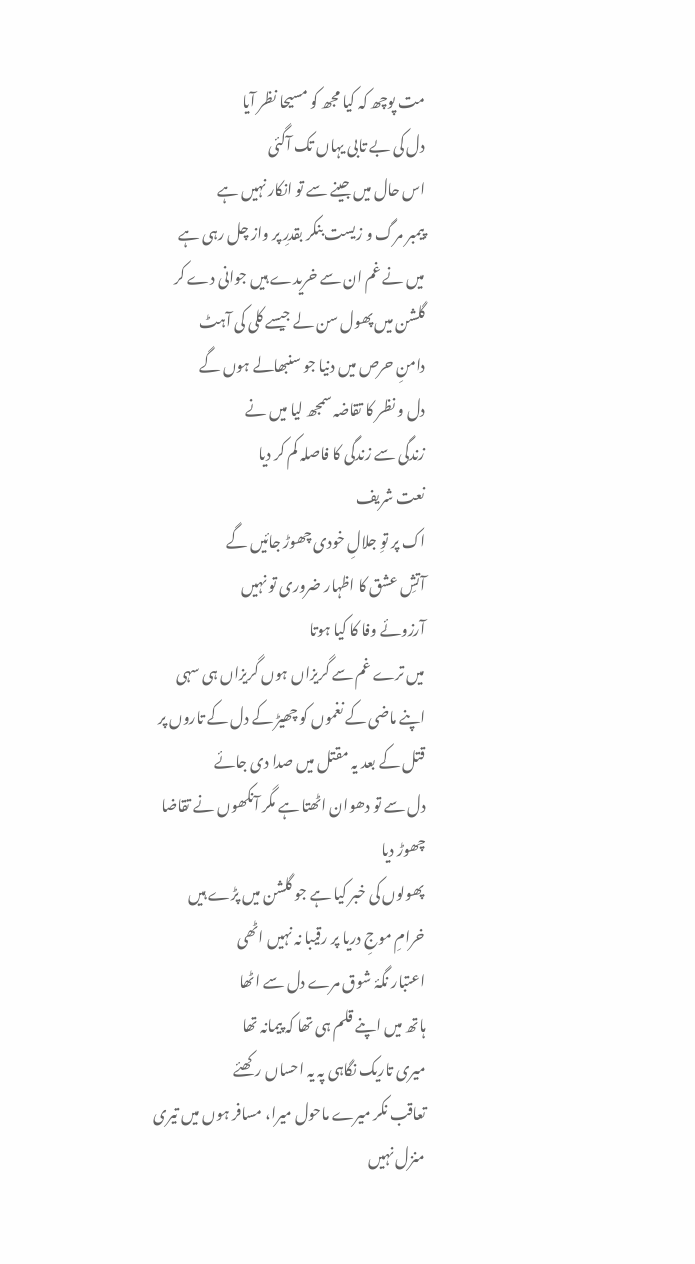مت پوچھ کہ کیا مجھ کو مسیحا نظر آیا
دل کی بے تابی یہاں تک آگئی
اس حال میں جینے سے تو انکار نہیں ہے
پیمبر مرگ و زیست بنکر بقدرِ پر واز چل رہی ہے
میں نے غم ان سے خریدے ہیں جوانی دے کر
گلشن میں پھول سن لے جیسے کلی کی آہٹ
دامنِ حرص میں دنیا جو سنبھالے ہوں گے
دل و نظر کا تقاضہ سمجھ لیا میں نے
زندگی سے زندگی کا فاصلہ کم کر دیا
نعت شریف
اک پر توِ جلالِ خودی چھوڑ جائیں گے
آتشِ عشق کا اظہار ضروری تو نہیں
آرزوئے وفا کا کیا ہوتا
میں ترے غم سے گریزاں ہوں گریزاں ہی سہی
اپنے ماضی کے نغموں کو چھیڑ کے دل کے تاروں پر
قتل کے بعد یہ مقتل میں صدا دی جائے
دل سے تو دھوان اٹھتا ہے مگر آنکھوں نے تقاضا چھوڑ دیا
پھولوں کی خبر کیا ہے جو گلشن میں پڑے ہیں
خرامِ موجِ دریا پر رقیبا نہ نہیں اٹھی
اعتبار نگۂ شوق مرے دل سے اٹھا
ہاتھ میں اپنے قلم ہی تھا کہ پیمانہ تھا
میری تاریک نگاہی پہ یہ احساں رکھئے
تعاقب نکر میرے ماحول میرا، مسافر ہوں میں تیری منزل نہیں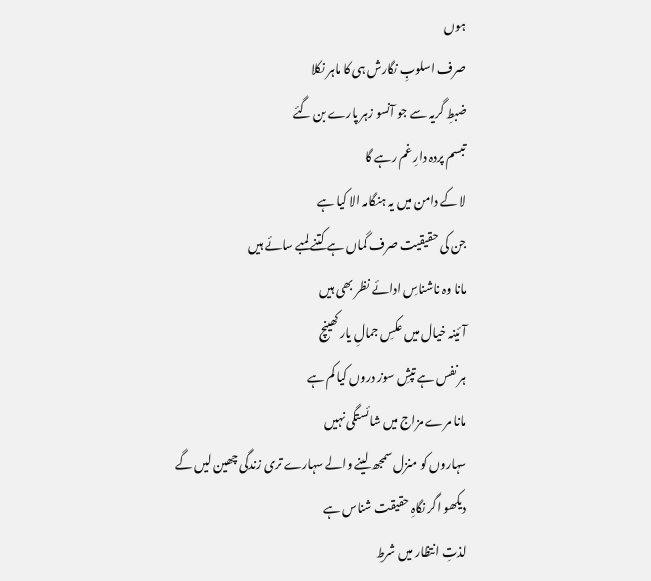ہوں
صرف اسلوبِ نگارش ہی کا ماہر نکلا
ضبطِ گریہ سے جو آنسو زہر پارے بن گئے
تبسم پردہ دارِ غم رہے گا
لا کے دامن میں یہ ہنگامہ الا کیا ہے
جن کی حقیقیت صرف گماں ہے کتنے لمبے سائے ہیں
مانا وہ ناشناسِ ادائے نظر بھی ہیں
آئینہ خیال میں عکسِ جمالِ یار کھینچ
ہر نفس ہے تپشِ سوز دروں کیا کم ہے
مانا مرے مزاج میں شائستگی نہیں
سہاروں کو منزل سمجھ لینے والے سہارے تری زندگی چھین لیں گے
دیکھو اگر نگاہِ حقیقت شناس ہے
لذتِ انتظار میں شرطِ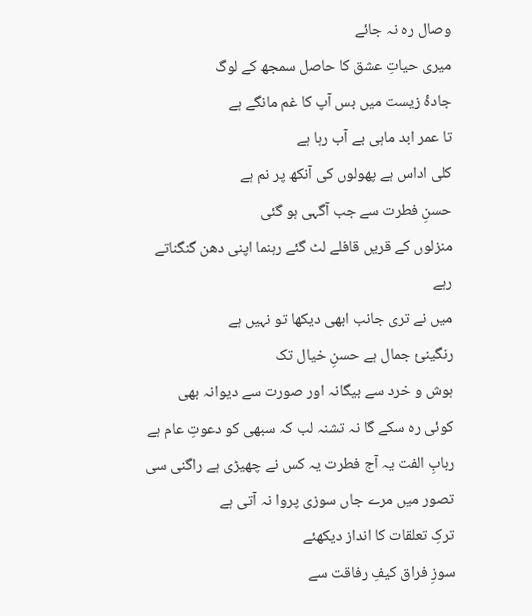وصال رہ نہ جائے
میری حیاتِ عشق کا حاصل سمجھ کے لوگ
جادۂ زیست میں بس آپ کا غم مانگے ہے
تا عمر ابد ماہی بے آب رہا ہے
کلی اداس ہے پھولوں کی آنکھ پر نم ہے
حسنِ فطرت سے جب آگہی ہو گئی
منزلوں کے قریں قافلے لٹ گئے رہنما اپنی دھن گنگناتے رہے
میں نے تری جانب ابھی دیکھا تو نہیں ہے
رنگینیٔ جمال ہے حسنِ خیال تک
ہوش و خرد سے بیگانہ اور صورت سے دیوانہ بھی
کوئی رہ سکے گا نہ تشنہ لب کہ سبھی کو دعوتِ عام ہے
ربابِ الفت یہ آج فطرت یہ کس نے چھیڑی ہے راگنی سی
تصور میں مرے جاں سوزی پروا نہ آتی ہے
ترکِ تعلقات کا انداز دیکھئے
سوزِ فراق کیفِ رفاقت سے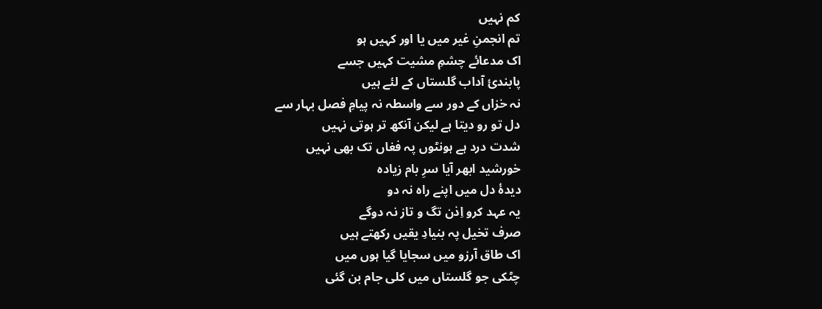کم نہیں
تم انجمنِ غیر میں یا اور کہیں ہو
اک مدعائے چشمِ مشیت کہیں جسے
پابندیٔ آداب گلستاں کے لئے ہیں
نہ خزاں کے دور سے واسطہ نہ پیامِ فصل بہار سے
دل تو رو دیتا ہے لیکن آنکھ تر ہوتی نہیں
شدت درد ہے ہونٹوں پہ فغاں تک بھی نہیں
خورشید ابھر آیا سرِ بام زیادہ
دیدۂ دل میں اپنے راہ نہ دو
یہ عہد کرو اِذن تگ و تاز نہ دوگے
صرف تخیل پہ بنیادِ یقیں رکھتے ہیں
اک طاق آرزو میں سجایا گیا ہوں میں
چٹکی جو گلستاں میں کلی جام بن گئی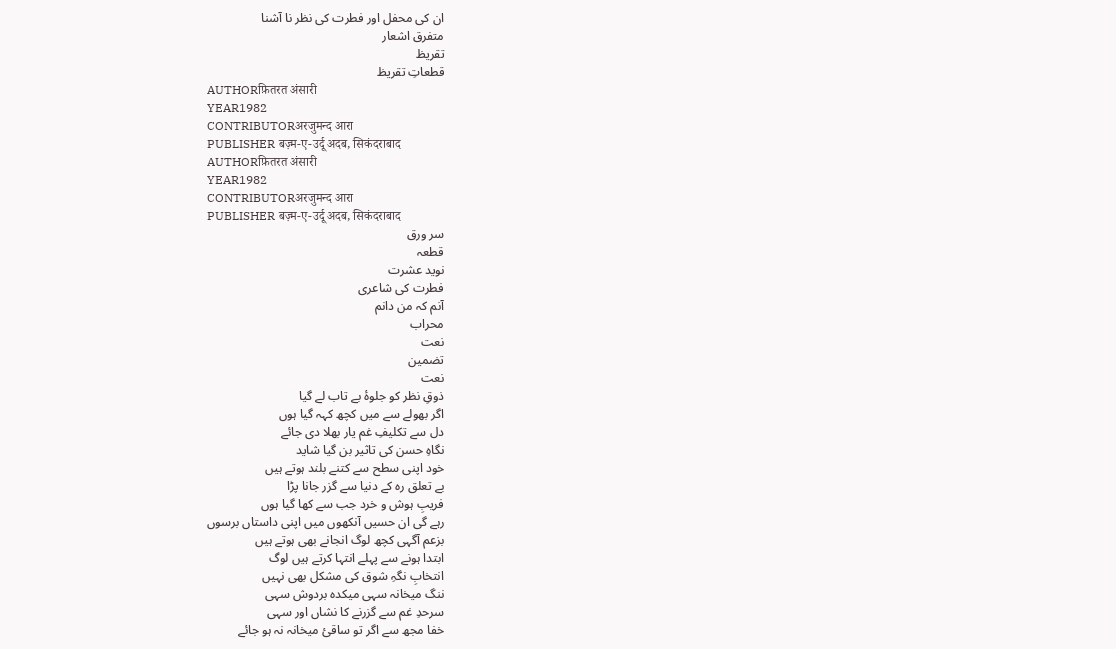ان کی محفل اور فطرت کی نظر نا آشنا
متفرق اشعار
تقریظ
قطعاتِ تقریظ
AUTHORफ़ितरत अंसारी
YEAR1982
CONTRIBUTORअरजुमन्द आरा
PUBLISHER बज़्म-ए-उर्दू अदब, सिकंदराबाद
AUTHORफ़ितरत अंसारी
YEAR1982
CONTRIBUTORअरजुमन्द आरा
PUBLISHER बज़्म-ए-उर्दू अदब, सिकंदराबाद
سر ورق
قطعہ
نوید عشرت
فطرت کی شاعری
آنم کہ من دانم
محراب
نعت
تضمین
نعت
ذوقِ نظر کو جلوۂ بے تاب لے گیا
اگر بھولے سے میں کچھ کہہ گیا ہوں
دل سے تکلیفِ غم یار بھلا دی جائے
نگاہِ حسن کی تاثیر بن گیا شاید
خود اپنی سطح سے کتنے بلند ہوتے ہیں
بے تعلق رہ کے دنیا سے گزر جانا پڑا
فریبِ ہوش و خرد جب سے کھا گیا ہوں
رہے گی ان حسیں آنکھوں میں اپنی داستاں برسوں
بزعم آگہی کچھ لوگ انجانے بھی ہوتے ہیں
ابتدا ہونے سے پہلے انتہا کرتے ہیں لوگ
انتخابِ نگہِ شوق کی مشکل بھی نہیں
ننگ میخانہ سہی میکدہ بردوش سہی
سرحدِ غم سے گزرنے کا نشاں اور سہی
خفا مجھ سے اگر تو ساقیٔ میخانہ نہ ہو جائے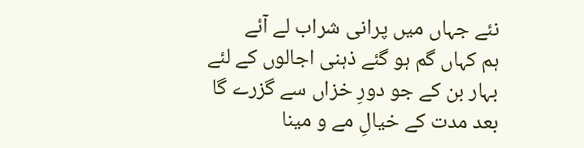نئے جہاں میں پرانی شراب لے آئے
ہم کہاں گم ہو گئے ذہنی اجالوں کے لئے
بہار بن کے جو دورِ خزاں سے گزرے گا
بعد مدت کے خیالِ مے و مینا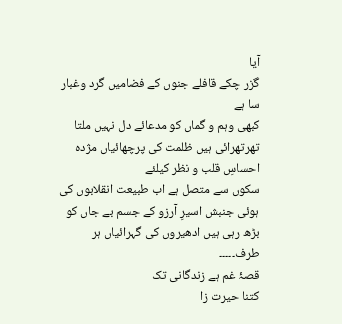آیا
گزر چکے قافلے جنوں کے فضامیں گرد وغبار سا ہے
کبھی وہم و گماں کو مدعائے دل نہیں ملتا
تھرتھرائی ہیں ظلمت کی پرچھائیاں مژدہ احساسِ قلب و نظر کیلئے
سکوں سے متصل ہے اب طبیعت انقلابوں کی
ہوئی جنبش اسیرِ آرزو کے جسم بے جاں کو
بڑھ رہی ہیں ادھیروں کی گہرائیاں ہر طرف۔۔۔۔۔
قصۂ غم ہے زندگانی تک
کتنا حیرت زا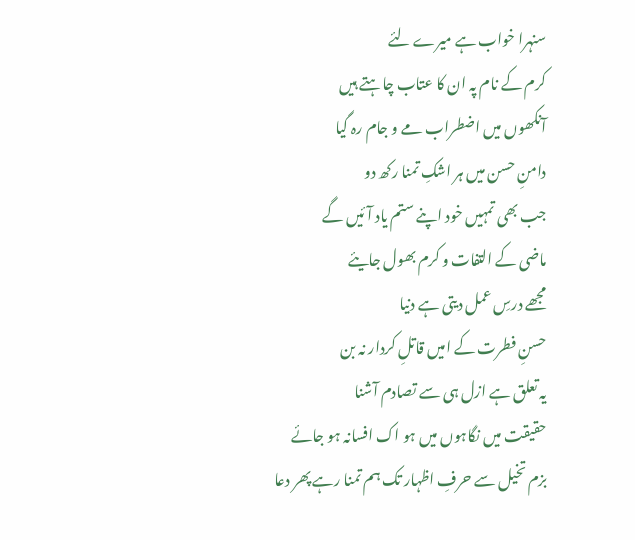سنہرا خواب ہے میرے لئے
کرم کے نام پہ ان کا عتاب چاہتے ہیں
آنکھوں میں اضطراب مے و جام رہ گیا
دامنِ حسن میں ہر اشکِ تمنا رکھ دو
جب بھی تمہیں خود اپنے ستم یاد آئیں گے
ماضی کے التفات و کرم بھول جایئے
مجھے درسِ عمل دیتی ہے دنیا
حسنِ فطرت کے امیں قاتلِ کردار نہ بن
یہ تعلق ہے ازل ہی سے تصادم آشنا
حقیقت میں نگاہوں میں ہو اک افسانہ ہو جائے
بزم تخیل سے حرفِ اظہار تک ہم تمنا رہے پھر دعا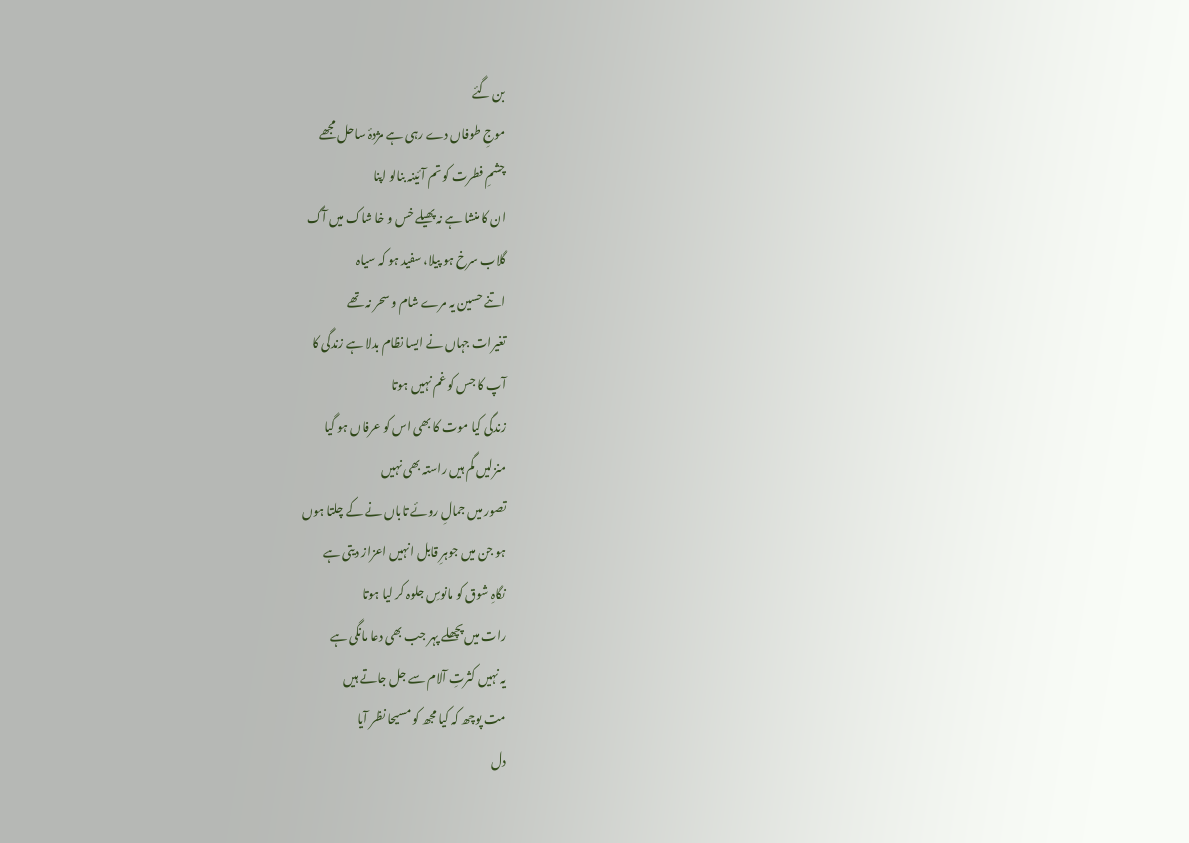بن گئے
موجِ طوفاں دے رہی ہے مژدۂ ساحل مجھے
چشمِ فطرت کو تم آئینہ بنالو اپنا
ان کا منشا ہے نہ پھیلے خس و خا شاک میں آگ
گلاب سرخ ہو پیلا، سفید ہو کہ سیاہ
اتنے حسین یہ مرے شام و سحر نہ تھے
تغیرات جہاں نے ایسا نظام بدلا ہے زندگی کا
آپ کا جس کو غم نہیں ہوتا
زندگی کیا موت کا بھی اس کو عرفاں ہو گیا
منزلیں گم ہیں راستہ بھی نہیں
تصور میں جمالِ روئے تاباں نے کے چلتا ہوں
ہو جن میں جوہرِ قابل انہیں اعزاز دیتی ہے
نگاہِ شوق کو مانوسِ جلوہ کر لیا ہوتا
رات میں پچھلے پہر جب بھی دعا مانگی ہے
یہ نہیں کثرتِ آلام سے جل جاتے ہیں
مت پوچھ کہ کیا مجھ کو مسیحا نظر آیا
دل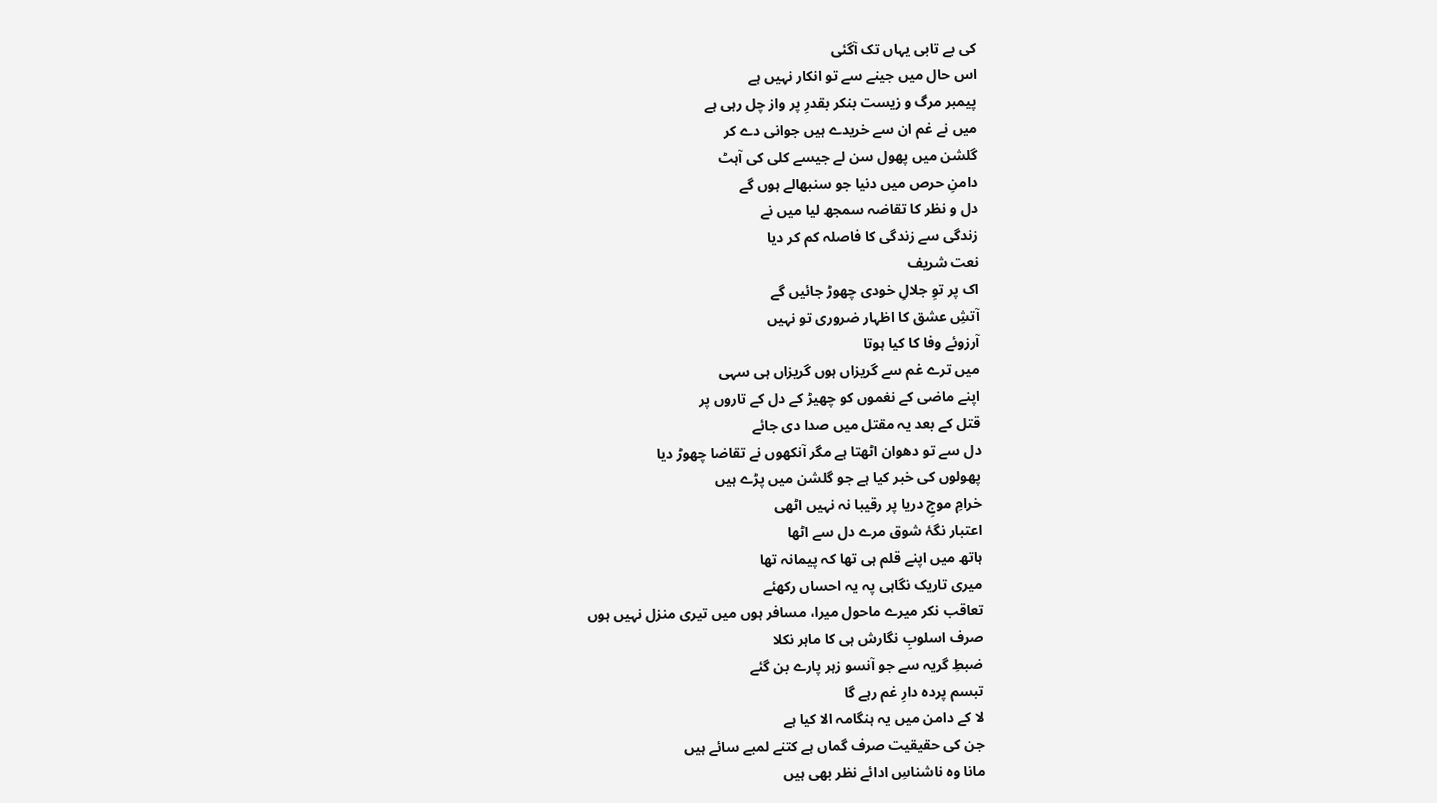کی بے تابی یہاں تک آگئی
اس حال میں جینے سے تو انکار نہیں ہے
پیمبر مرگ و زیست بنکر بقدرِ پر واز چل رہی ہے
میں نے غم ان سے خریدے ہیں جوانی دے کر
گلشن میں پھول سن لے جیسے کلی کی آہٹ
دامنِ حرص میں دنیا جو سنبھالے ہوں گے
دل و نظر کا تقاضہ سمجھ لیا میں نے
زندگی سے زندگی کا فاصلہ کم کر دیا
نعت شریف
اک پر توِ جلالِ خودی چھوڑ جائیں گے
آتشِ عشق کا اظہار ضروری تو نہیں
آرزوئے وفا کا کیا ہوتا
میں ترے غم سے گریزاں ہوں گریزاں ہی سہی
اپنے ماضی کے نغموں کو چھیڑ کے دل کے تاروں پر
قتل کے بعد یہ مقتل میں صدا دی جائے
دل سے تو دھوان اٹھتا ہے مگر آنکھوں نے تقاضا چھوڑ دیا
پھولوں کی خبر کیا ہے جو گلشن میں پڑے ہیں
خرامِ موجِ دریا پر رقیبا نہ نہیں اٹھی
اعتبار نگۂ شوق مرے دل سے اٹھا
ہاتھ میں اپنے قلم ہی تھا کہ پیمانہ تھا
میری تاریک نگاہی پہ یہ احساں رکھئے
تعاقب نکر میرے ماحول میرا، مسافر ہوں میں تیری منزل نہیں ہوں
صرف اسلوبِ نگارش ہی کا ماہر نکلا
ضبطِ گریہ سے جو آنسو زہر پارے بن گئے
تبسم پردہ دارِ غم رہے گا
لا کے دامن میں یہ ہنگامہ الا کیا ہے
جن کی حقیقیت صرف گماں ہے کتنے لمبے سائے ہیں
مانا وہ ناشناسِ ادائے نظر بھی ہیں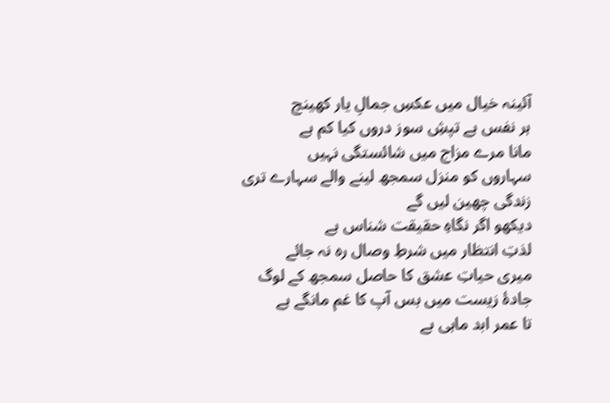آئینہ خیال میں عکسِ جمالِ یار کھینچ
ہر نفس ہے تپشِ سوز دروں کیا کم ہے
مانا مرے مزاج میں شائستگی نہیں
سہاروں کو منزل سمجھ لینے والے سہارے تری زندگی چھین لیں گے
دیکھو اگر نگاہِ حقیقت شناس ہے
لذتِ انتظار میں شرطِ وصال رہ نہ جائے
میری حیاتِ عشق کا حاصل سمجھ کے لوگ
جادۂ زیست میں بس آپ کا غم مانگے ہے
تا عمر ابد ماہی بے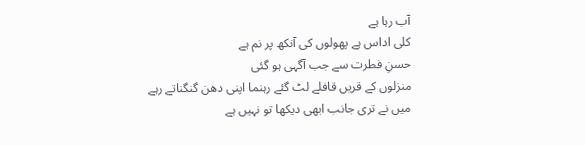آب رہا ہے
کلی اداس ہے پھولوں کی آنکھ پر نم ہے
حسنِ فطرت سے جب آگہی ہو گئی
منزلوں کے قریں قافلے لٹ گئے رہنما اپنی دھن گنگناتے رہے
میں نے تری جانب ابھی دیکھا تو نہیں ہے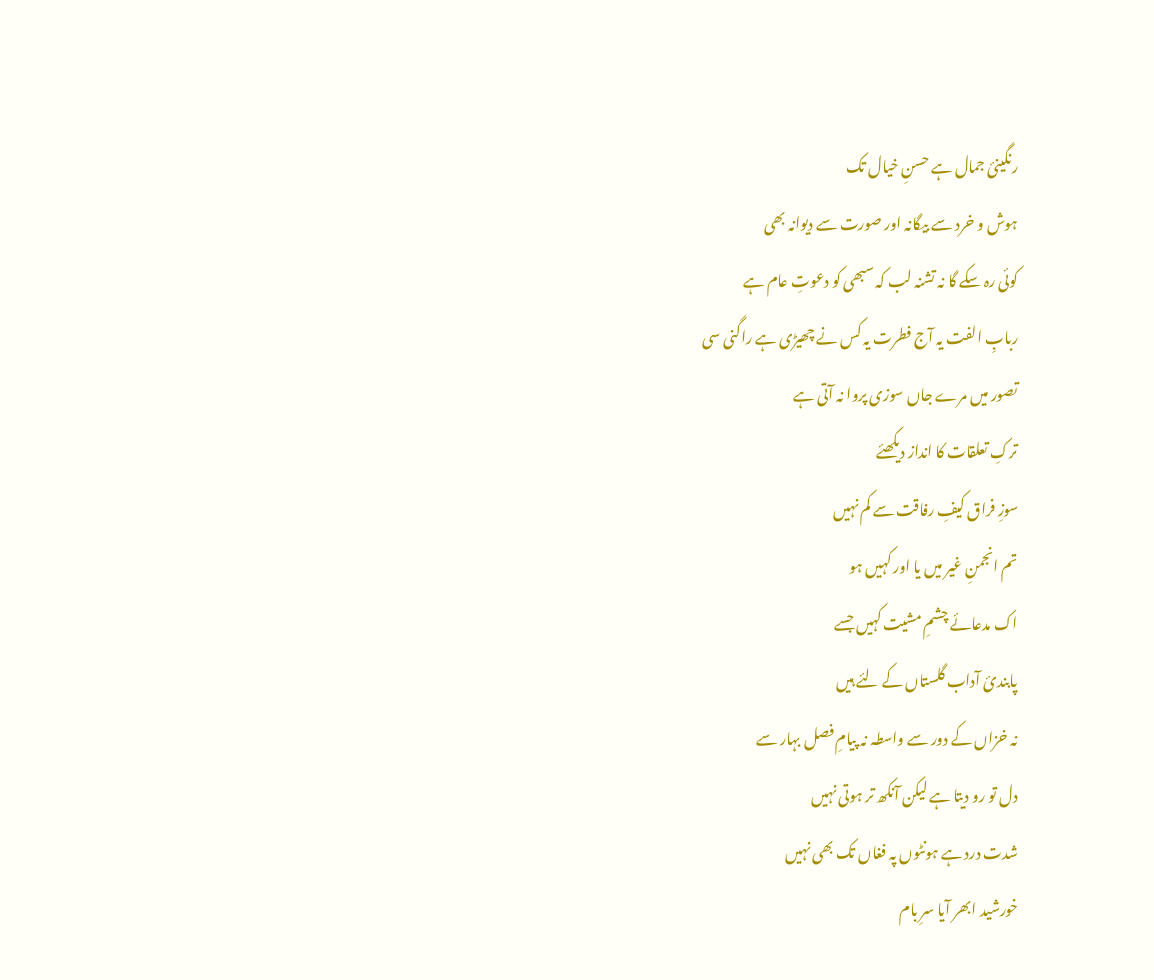رنگینیٔ جمال ہے حسنِ خیال تک
ہوش و خرد سے بیگانہ اور صورت سے دیوانہ بھی
کوئی رہ سکے گا نہ تشنہ لب کہ سبھی کو دعوتِ عام ہے
ربابِ الفت یہ آج فطرت یہ کس نے چھیڑی ہے راگنی سی
تصور میں مرے جاں سوزی پروا نہ آتی ہے
ترکِ تعلقات کا انداز دیکھئے
سوزِ فراق کیفِ رفاقت سے کم نہیں
تم انجمنِ غیر میں یا اور کہیں ہو
اک مدعائے چشمِ مشیت کہیں جسے
پابندیٔ آداب گلستاں کے لئے ہیں
نہ خزاں کے دور سے واسطہ نہ پیامِ فصل بہار سے
دل تو رو دیتا ہے لیکن آنکھ تر ہوتی نہیں
شدت درد ہے ہونٹوں پہ فغاں تک بھی نہیں
خورشید ابھر آیا سرِ بام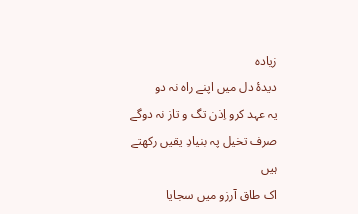زیادہ
دیدۂ دل میں اپنے راہ نہ دو
یہ عہد کرو اِذن تگ و تاز نہ دوگے
صرف تخیل پہ بنیادِ یقیں رکھتے ہیں
اک طاق آرزو میں سجایا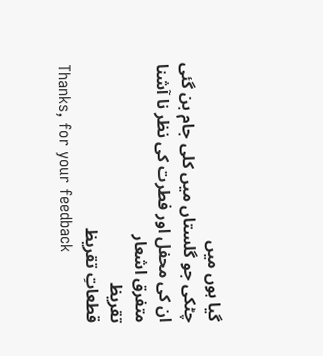گیا ہوں میں
چٹکی جو گلستاں میں کلی جام بن گئی
ان کی محفل اور فطرت کی نظر نا آشنا
متفرق اشعار
تقریظ
قطعاتِ تقریظ
Thanks, for your feedback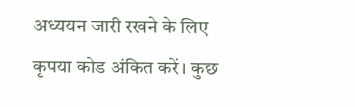अध्ययन जारी रखने के लिए कृपया कोड अंकित करें। कुछ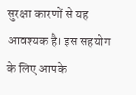सुरक्षा कारणों से यह आवश्यक है। इस सहयोग के लिए आपके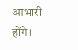आभारी होंगे।